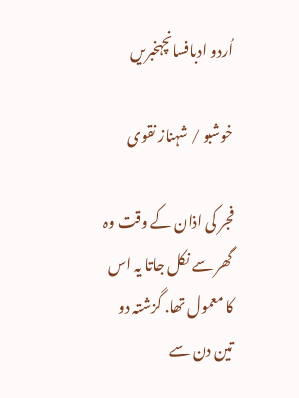اُردو ادبافسانچہخبریں

خوشبو / شہناز نقوی

فجر کی اذان کے وقت وہ گھر سے نکل جاتا یہ اس کا معمول تھا. گزشتہ دو تین دن سے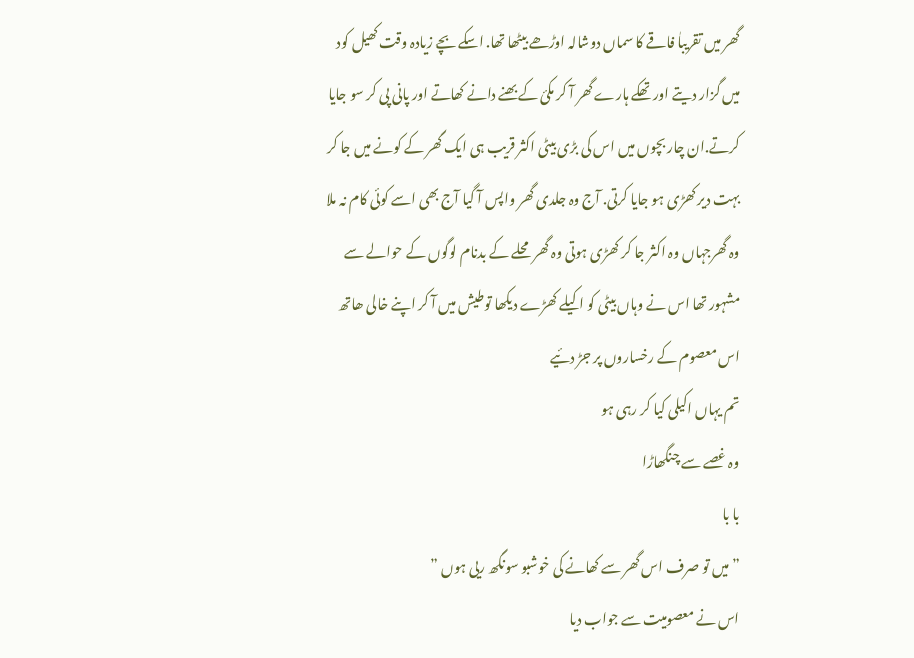گھر میں تقریباٰ فاقے کا سماں دوشالہ اوڑھے بیٹھا تھا. اسکے بچے زیادہ وقت کھیل کود میں گزار دیتے اور تھکے ہارے گھر آ کر مکئ کے بھنے دانے کھاتے اور پانی پی کر سو جایا کرتے.ان چار بچوں میں اس کی بڑی بیٹی اکثر قریب ہی ایک گھر کے کونے میں جا کر بہت دیر کھڑی ہو جایا کرتی. آج وہ جلدی گھر واپس آ گیا آج بھی اسے کوئی کام نہ ملا وہ گھرجہاں وہ اکثر جا کر کھڑی ہوتی وہ گھر محلے کے بدنام لوگوں کے حوالے سے مشہور تھا اس نے وہاں بیٹی کو اکیلے کھڑے دیکھا توطیش میں آ کر اپنے خالی ھاتھ اس معصوم کے رخساروں پر جڑ دئیے
تم یہاں اکیلی کیا کر رہی ہو
وہ غصے سے چنگھاڑا
با با
” میں تو صرف اس گھر سے کھانے کی خوشبو سونگھ ریی ہوں ”
اس نے معصومیت سے جواب دیا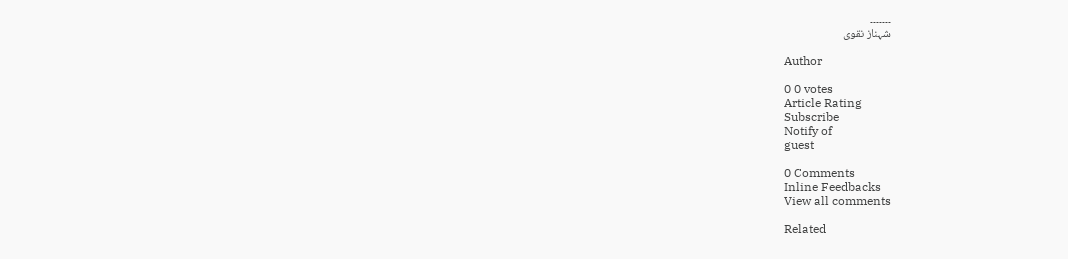۔۔۔۔۔۔۔
شہناز نقوی

Author

0 0 votes
Article Rating
Subscribe
Notify of
guest

0 Comments
Inline Feedbacks
View all comments

Related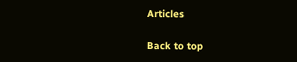Articles

Back to top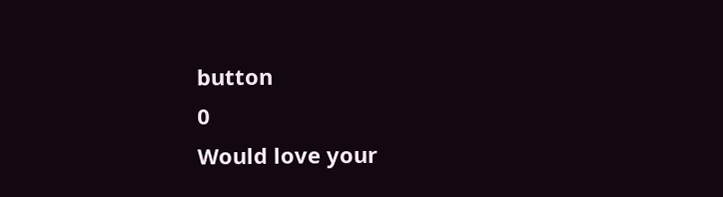button
0
Would love your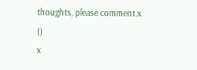thoughts, please comment.x
()
x